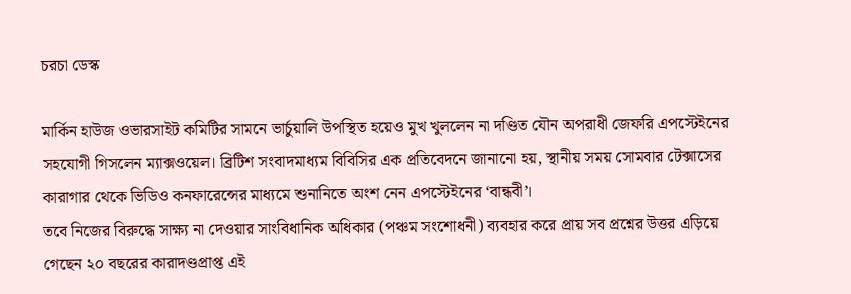চরচা ডেস্ক

মার্কিন হাউজ ওভারসাইট কমিটির সামনে ভার্চুয়ালি উপস্থিত হয়েও মুখ খুললেন না দণ্ডিত যৌন অপরাধী জেফরি এপস্টেইনের সহযোগী গিসলেন ম্যাক্সওয়েল। ব্রিটিশ সংবাদমাধ্যম বিবিসির এক প্রতিবেদনে জানানো হয়, স্থানীয় সময় সোমবার টেক্সাসের কারাগার থেকে ভিডিও কনফারেন্সের মাধ্যমে শুনানিতে অংশ নেন এপস্টেইনের ‘বান্ধবী’।
তবে নিজের বিরুদ্ধে সাক্ষ্য না দেওয়ার সাংবিধানিক অধিকার (পঞ্চম সংশোধনী) ব্যবহার করে প্রায় সব প্রশ্নের উত্তর এড়িয়ে গেছেন ২০ বছরের কারাদণ্ডপ্রাপ্ত এই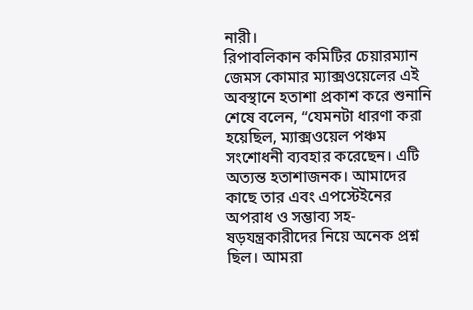নারী।
রিপাবলিকান কমিটির চেয়ারম্যান জেমস কোমার ম্যাক্সওয়েলের এই অবস্থানে হতাশা প্রকাশ করে শুনানি শেষে বলেন, “যেমনটা ধারণা করা হয়েছিল, ম্যাক্সওয়েল পঞ্চম সংশোধনী ব্যবহার করেছেন। এটি অত্যন্ত হতাশাজনক। আমাদের কাছে তার এবং এপস্টেইনের অপরাধ ও সম্ভাব্য সহ-ষড়যন্ত্রকারীদের নিয়ে অনেক প্রশ্ন ছিল। আমরা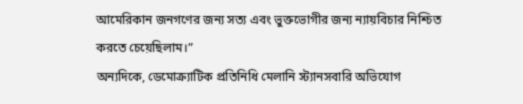আমেরিকান জনগণের জন্য সত্য এবং ভুক্তভোগীর জন্য ন্যায়বিচার নিশ্চিত করতে চেয়েছিলাম।”
অন্যদিকে, ডেমোক্র্যাটিক প্রতিনিধি মেলানি স্ট্যানসবারি অভিযোগ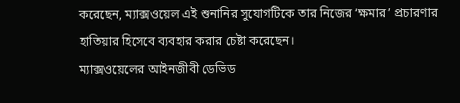করেছেন, ম্যাক্সওয়েল এই শুনানির সুযোগটিকে তার নিজের ‘ক্ষমার’ প্রচারণার হাতিয়ার হিসেবে ব্যবহার করার চেষ্টা করেছেন।
ম্যাক্সওয়েলের আইনজীবী ডেভিড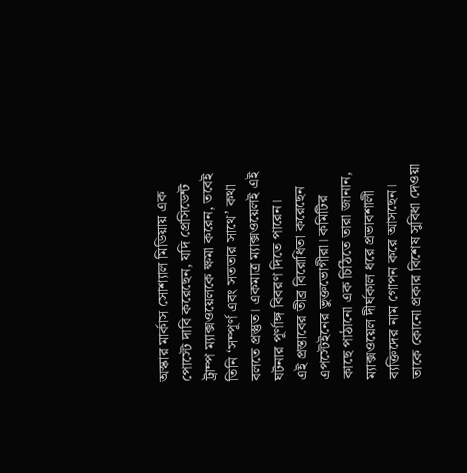অস্কার মার্কাস সোশ্যাল মিডিয়ায় এক পোস্টে দাবি করেছেন, যদি প্রেসিডেন্ট ট্রাম্প ম্যাক্সওয়েলকে ক্ষমা করেন, তবেই তিনি ‘সম্পূর্ণ এবং সততার সাথে’ কথা বলতে প্রস্তুত। একমাত্র ম্যাক্সওয়েলই এই ঘটনার পূর্ণাঙ্গ বিবরণ দিতে পারেন।
এই প্রস্তাবের তীব্র বিরোধিতা করেছেন এপস্টেইনের ভুক্তভোগীরা। কমিটির কাছে পাঠানো এক চিঠিতে তারা জানান, ম্যাক্সওয়েল দীর্ঘকাল ধরে প্রভাবশালী ব্যক্তিদের নাম গোপন করে আসছেন। তাকে কোনো প্রকার বিশেষ সুবিধা দেওয়া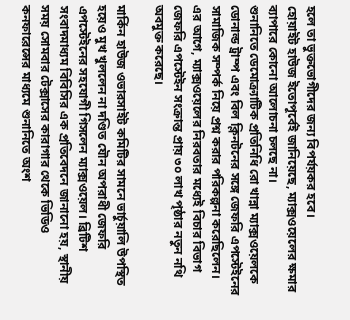হলে তা ভুক্তভোগীদের জন্য বিপর্যয়কর হবে।
হোয়াইট হাউজ ইতোপূর্বেই জানিয়েছে, ম্যাক্সওয়েলের ক্ষমার ব্যাপারে কোনো আলোচনা চলছে না।
শুনানিতে ডেমোক্র্যাটিক প্রতিনিধি রো খান্না ম্যাক্সওয়েলকে ডোনাল্ড ট্রাম্প এবং বিল ক্লিনটনের সঙ্গে জেফরি এপস্টেইনের সামাজিক সম্পর্ক নিয়ে প্রশ্ন করার পরিকল্পনা করেছিলেন।
এর আগে, ম্যাক্সওয়েলের নিরবতার মধ্যেই বিচার বিভাগ জেফরি এপস্টেইন সংক্রান্ত প্রায় ৩০ লাখ পৃষ্ঠার নতুন নথি অবমুক্ত করেছে।

মার্কিন হাউজ ওভারসাইট কমিটির সামনে ভার্চুয়ালি উপস্থিত হয়েও মুখ খুললেন না দণ্ডিত যৌন অপরাধী জেফরি এপস্টেইনের সহযোগী গিসলেন ম্যাক্সওয়েল। ব্রিটিশ সংবাদমাধ্যম বিবিসির এক প্রতিবেদনে জানানো হয়, স্থানীয় সময় সোমবার টেক্সাসের কারাগার থেকে ভিডিও কনফারেন্সের মাধ্যমে শুনানিতে অংশ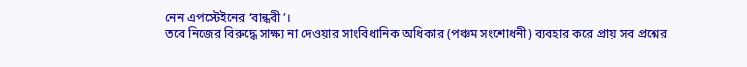নেন এপস্টেইনের ‘বান্ধবী’।
তবে নিজের বিরুদ্ধে সাক্ষ্য না দেওয়ার সাংবিধানিক অধিকার (পঞ্চম সংশোধনী) ব্যবহার করে প্রায় সব প্রশ্নের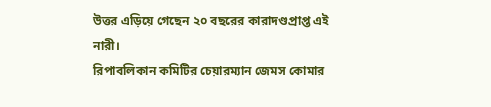উত্তর এড়িয়ে গেছেন ২০ বছরের কারাদণ্ডপ্রাপ্ত এই নারী।
রিপাবলিকান কমিটির চেয়ারম্যান জেমস কোমার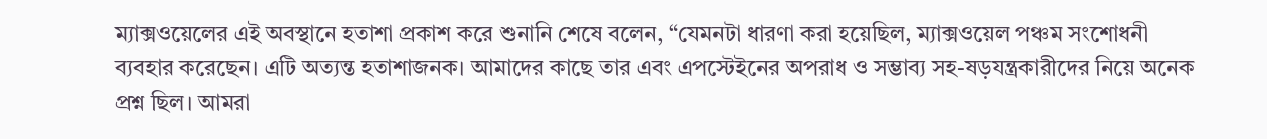ম্যাক্সওয়েলের এই অবস্থানে হতাশা প্রকাশ করে শুনানি শেষে বলেন, “যেমনটা ধারণা করা হয়েছিল, ম্যাক্সওয়েল পঞ্চম সংশোধনী ব্যবহার করেছেন। এটি অত্যন্ত হতাশাজনক। আমাদের কাছে তার এবং এপস্টেইনের অপরাধ ও সম্ভাব্য সহ-ষড়যন্ত্রকারীদের নিয়ে অনেক প্রশ্ন ছিল। আমরা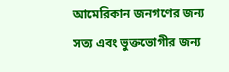আমেরিকান জনগণের জন্য সত্য এবং ভুক্তভোগীর জন্য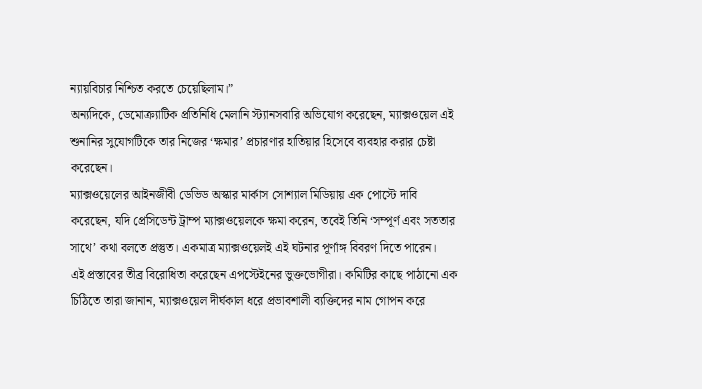ন্যায়বিচার নিশ্চিত করতে চেয়েছিলাম।”
অন্যদিকে, ডেমোক্র্যাটিক প্রতিনিধি মেলানি স্ট্যানসবারি অভিযোগ করেছেন, ম্যাক্সওয়েল এই শুনানির সুযোগটিকে তার নিজের ‘ক্ষমার’ প্রচারণার হাতিয়ার হিসেবে ব্যবহার করার চেষ্টা করেছেন।
ম্যাক্সওয়েলের আইনজীবী ডেভিড অস্কার মার্কাস সোশ্যাল মিডিয়ায় এক পোস্টে দাবি করেছেন, যদি প্রেসিডেন্ট ট্রাম্প ম্যাক্সওয়েলকে ক্ষমা করেন, তবেই তিনি ‘সম্পূর্ণ এবং সততার সাথে’ কথা বলতে প্রস্তুত। একমাত্র ম্যাক্সওয়েলই এই ঘটনার পূর্ণাঙ্গ বিবরণ দিতে পারেন।
এই প্রস্তাবের তীব্র বিরোধিতা করেছেন এপস্টেইনের ভুক্তভোগীরা। কমিটির কাছে পাঠানো এক চিঠিতে তারা জানান, ম্যাক্সওয়েল দীর্ঘকাল ধরে প্রভাবশালী ব্যক্তিদের নাম গোপন করে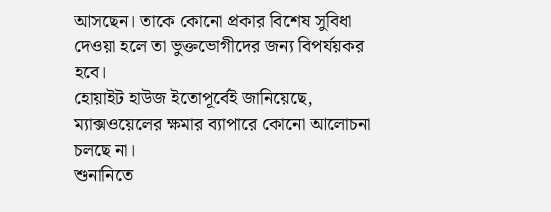আসছেন। তাকে কোনো প্রকার বিশেষ সুবিধা দেওয়া হলে তা ভুক্তভোগীদের জন্য বিপর্যয়কর হবে।
হোয়াইট হাউজ ইতোপূর্বেই জানিয়েছে, ম্যাক্সওয়েলের ক্ষমার ব্যাপারে কোনো আলোচনা চলছে না।
শুনানিতে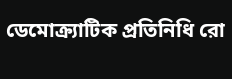ডেমোক্র্যাটিক প্রতিনিধি রো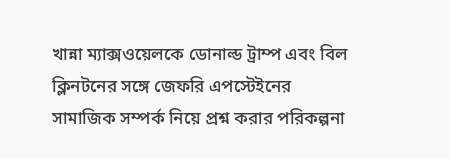খান্না ম্যাক্সওয়েলকে ডোনাল্ড ট্রাম্প এবং বিল ক্লিনটনের সঙ্গে জেফরি এপস্টেইনের সামাজিক সম্পর্ক নিয়ে প্রশ্ন করার পরিকল্পনা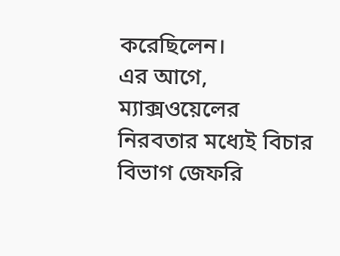করেছিলেন।
এর আগে, ম্যাক্সওয়েলের নিরবতার মধ্যেই বিচার বিভাগ জেফরি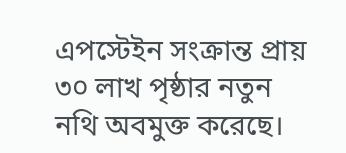এপস্টেইন সংক্রান্ত প্রায় ৩০ লাখ পৃষ্ঠার নতুন নথি অবমুক্ত করেছে।